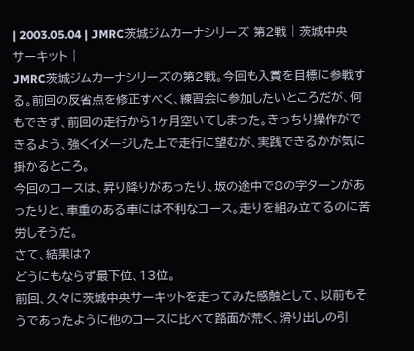| 2003.05.04 | JMRC茨城ジムカーナシリーズ 第2戦 | 茨城中央サーキット |
JMRC茨城ジムカーナシリーズの第2戦。今回も入賞を目標に参戦する。前回の反省点を修正すべく、練習会に参加したいところだが、何もできず、前回の走行から1ヶ月空いてしまった。きっちり操作ができるよう、強くイメージした上で走行に望むが、実践できるかが気に掛かるところ。
今回のコースは、昇り降りがあったり、坂の途中で8の字ターンがあったりと、車重のある車には不利なコース。走りを組み立てるのに苦労しそうだ。
さて、結果は?
どうにもならず最下位、13位。
前回、久々に茨城中央サーキットを走ってみた感触として、以前もそうであったように他のコースに比べて路面が荒く、滑り出しの引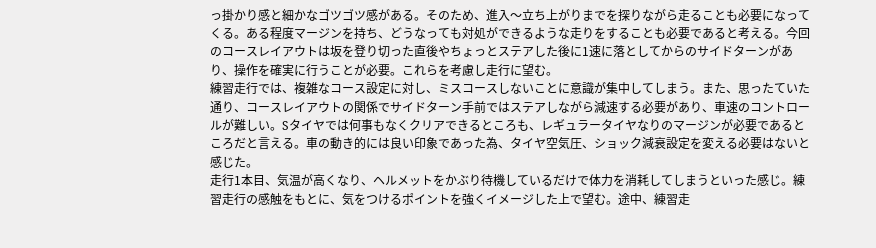っ掛かり感と細かなゴツゴツ感がある。そのため、進入〜立ち上がりまでを探りながら走ることも必要になってくる。ある程度マージンを持ち、どうなっても対処ができるような走りをすることも必要であると考える。今回のコースレイアウトは坂を登り切った直後やちょっとステアした後に1速に落としてからのサイドターンがあり、操作を確実に行うことが必要。これらを考慮し走行に望む。
練習走行では、複雑なコース設定に対し、ミスコースしないことに意識が集中してしまう。また、思ったていた通り、コースレイアウトの関係でサイドターン手前ではステアしながら減速する必要があり、車速のコントロールが難しい。Sタイヤでは何事もなくクリアできるところも、レギュラータイヤなりのマージンが必要であるところだと言える。車の動き的には良い印象であった為、タイヤ空気圧、ショック減衰設定を変える必要はないと感じた。
走行1本目、気温が高くなり、ヘルメットをかぶり待機しているだけで体力を消耗してしまうといった感じ。練習走行の感触をもとに、気をつけるポイントを強くイメージした上で望む。途中、練習走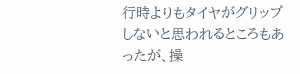行時よりもタイヤがグリップしないと思われるところもあったが、操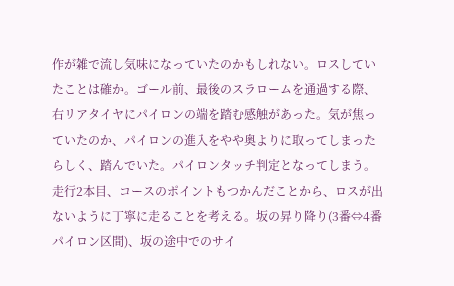作が雑で流し気味になっていたのかもしれない。ロスしていたことは確か。ゴール前、最後のスラロームを通過する際、右リアタイヤにパイロンの端を踏む感触があった。気が焦っていたのか、パイロンの進入をやや奥よりに取ってしまったらしく、踏んでいた。パイロンタッチ判定となってしまう。
走行2本目、コースのポイントもつかんだことから、ロスが出ないように丁寧に走ることを考える。坂の昇り降り(3番⇔4番パイロン区間)、坂の途中でのサイ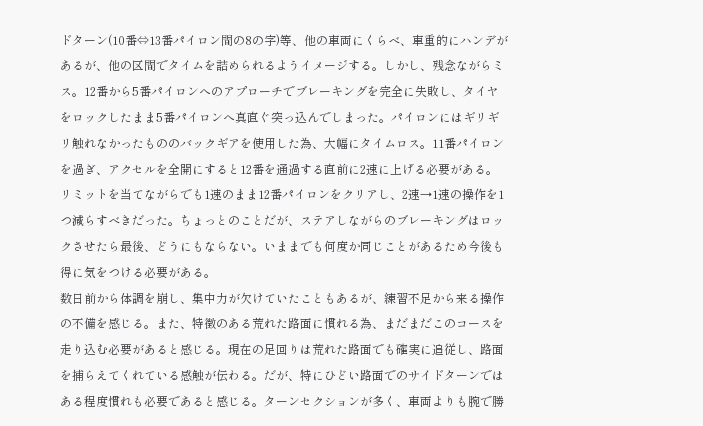ドターン(10番⇔13番パイロン間の8の字)等、他の車両にくらべ、車重的にハンデがあるが、他の区間でタイムを詰められるようイメージする。しかし、残念ながらミス。12番から5番パイロンへのアプローチでブレーキングを完全に失敗し、タイヤをロックしたまま5番パイロンへ真直ぐ突っ込んでしまった。パイロンにはギリギリ触れなかったもののバックギアを使用した為、大幅にタイムロス。11番パイロンを過ぎ、アクセルを全開にすると12番を通過する直前に2速に上げる必要がある。リミットを当てながらでも1速のまま12番パイロンをクリアし、2速→1速の操作を1つ減らすべきだった。ちょっとのことだが、ステアしながらのブレーキングはロックさせたら最後、どうにもならない。いままでも何度か同じことがあるため今後も得に気をつける必要がある。
数日前から体調を崩し、集中力が欠けていたこともあるが、練習不足から来る操作の不備を感じる。また、特徴のある荒れた路面に慣れる為、まだまだこのコースを走り込む必要があると感じる。現在の足回りは荒れた路面でも確実に追従し、路面を捕らえてくれている感触が伝わる。だが、特にひどい路面でのサイドターンではある程度慣れも必要であると感じる。ターンセクションが多く、車両よりも腕で勝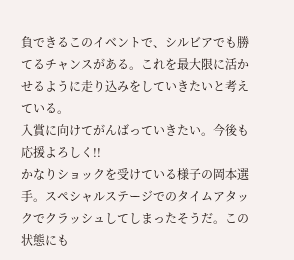負できるこのイベントで、シルビアでも勝てるチャンスがある。これを最大限に活かせるように走り込みをしていきたいと考えている。
入賞に向けてがんばっていきたい。今後も応援よろしく!!
かなりショックを受けている様子の岡本選手。スペシャルステージでのタイムアタックでクラッシュしてしまったそうだ。この状態にも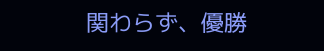関わらず、優勝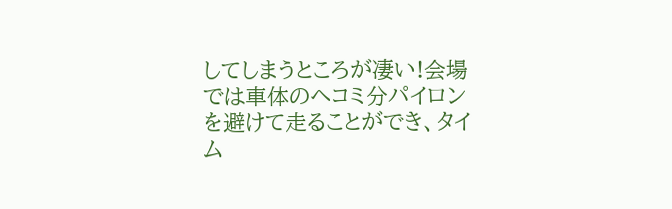してしまうところが凄い!会場では車体のヘコミ分パイロンを避けて走ることができ、タイム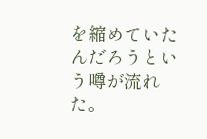を縮めていたんだろうという噂が流れた。